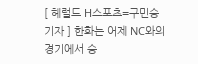[ 헤럴드 H스포츠=구민승기자 ] 한화는 어제 NC와의 경기에서 승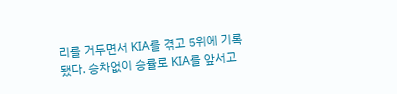리를 거두면서 KIA를 겪고 5위에 기록됐다. 승차없이 승률로 KIA를 앞서고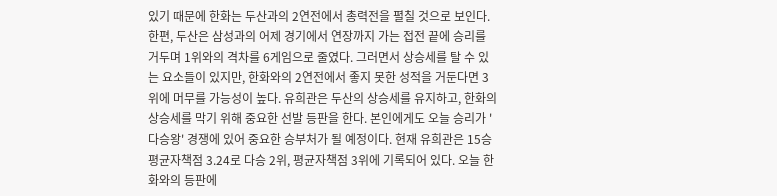있기 때문에 한화는 두산과의 2연전에서 총력전을 펼칠 것으로 보인다. 한편, 두산은 삼성과의 어제 경기에서 연장까지 가는 접전 끝에 승리를 거두며 1위와의 격차를 6게임으로 줄였다. 그러면서 상승세를 탈 수 있는 요소들이 있지만, 한화와의 2연전에서 좋지 못한 성적을 거둔다면 3위에 머무를 가능성이 높다. 유희관은 두산의 상승세를 유지하고, 한화의 상승세를 막기 위해 중요한 선발 등판을 한다. 본인에게도 오늘 승리가 '다승왕' 경쟁에 있어 중요한 승부처가 될 예정이다. 현재 유희관은 15승 평균자책점 3.24로 다승 2위, 평균자책점 3위에 기록되어 있다. 오늘 한화와의 등판에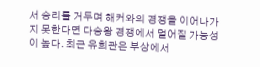서 승리를 거두며 해커와의 경쟁을 이어나가지 못한다면 다승왕 경쟁에서 멀어질 가능성이 높다. 최근 유희관은 부상에서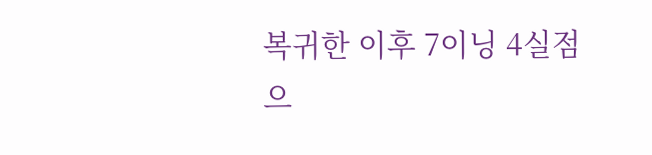복귀한 이후 7이닝 4실점으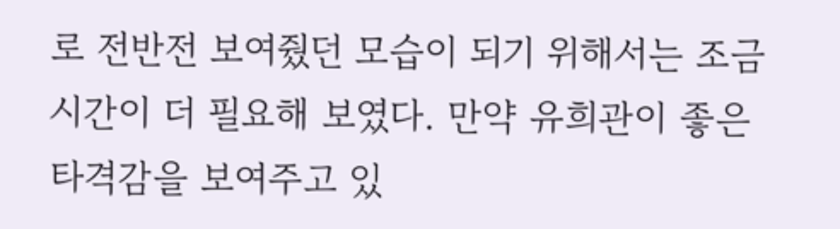로 전반전 보여줬던 모습이 되기 위해서는 조금 시간이 더 필요해 보였다. 만약 유희관이 좋은 타격감을 보여주고 있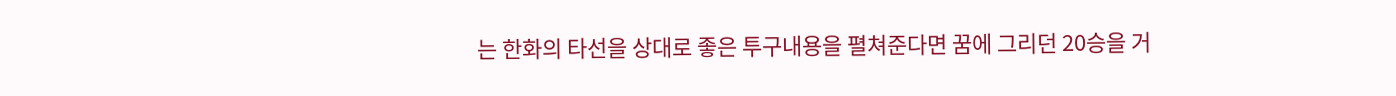는 한화의 타선을 상대로 좋은 투구내용을 펼쳐준다면 꿈에 그리던 20승을 거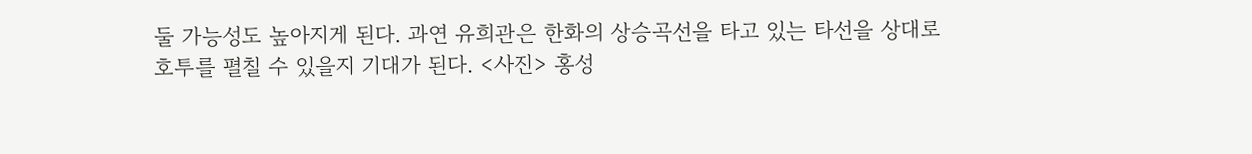둘 가능성도 높아지게 된다. 과연 유희관은 한화의 상승곡선을 타고 있는 타선을 상대로 호투를 펼칠 수 있을지 기대가 된다. <사진> 홍성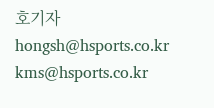호기자 hongsh@hsports.co.kr kms@hsports.co.kr